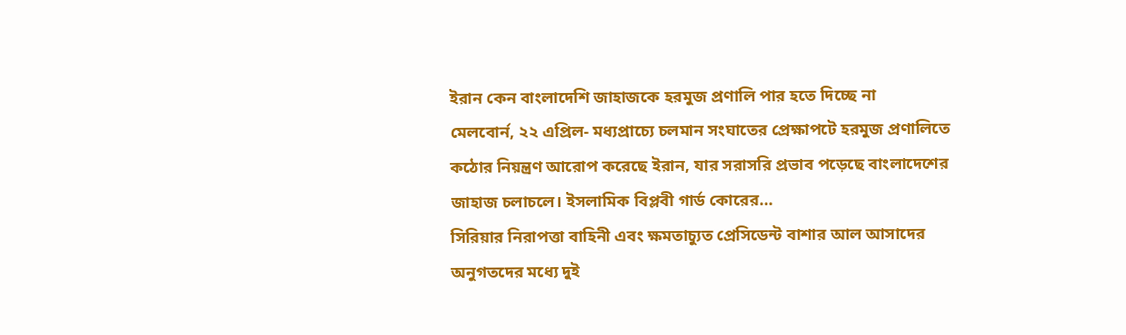ইরান কেন বাংলাদেশি জাহাজকে হরমুজ প্রণালি পার হতে দিচ্ছে না
মেলবোর্ন, ২২ এপ্রিল- মধ্যপ্রাচ্যে চলমান সংঘাতের প্রেক্ষাপটে হরমুজ প্রণালিতে কঠোর নিয়ন্ত্রণ আরোপ করেছে ইরান, যার সরাসরি প্রভাব পড়েছে বাংলাদেশের জাহাজ চলাচলে। ইসলামিক বিপ্লবী গার্ড কোরের…
সিরিয়ার নিরাপত্তা বাহিনী এবং ক্ষমতাচ্যুত প্রেসিডেন্ট বাশার আল আসাদের অনুগতদের মধ্যে দুই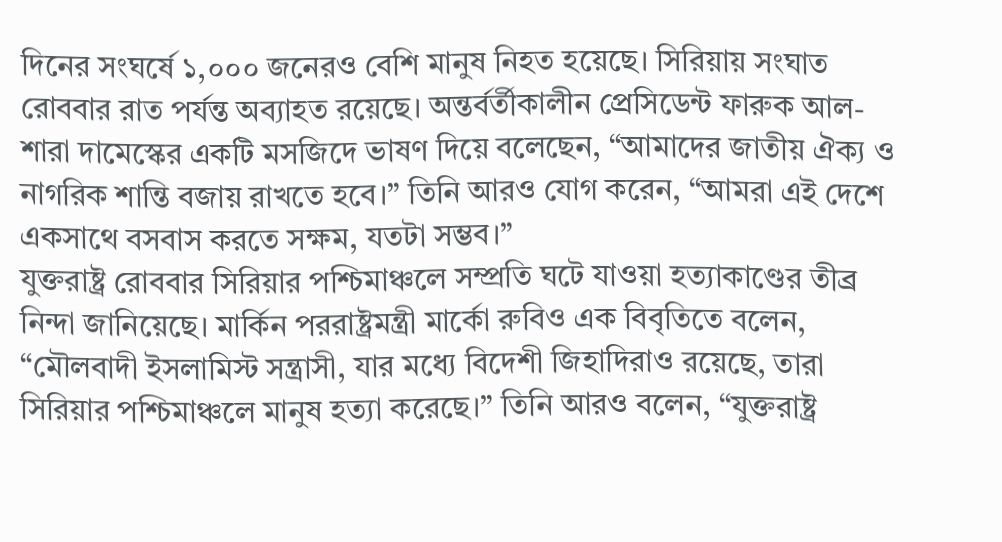দিনের সংঘর্ষে ১,০০০ জনেরও বেশি মানুষ নিহত হয়েছে। সিরিয়ায় সংঘাত রোববার রাত পর্যন্ত অব্যাহত রয়েছে। অন্তর্বর্তীকালীন প্রেসিডেন্ট ফারুক আল-শারা দামেস্কের একটি মসজিদে ভাষণ দিয়ে বলেছেন, “আমাদের জাতীয় ঐক্য ও নাগরিক শান্তি বজায় রাখতে হবে।” তিনি আরও যোগ করেন, “আমরা এই দেশে একসাথে বসবাস করতে সক্ষম, যতটা সম্ভব।”
যুক্তরাষ্ট্র রোববার সিরিয়ার পশ্চিমাঞ্চলে সম্প্রতি ঘটে যাওয়া হত্যাকাণ্ডের তীব্র নিন্দা জানিয়েছে। মার্কিন পররাষ্ট্রমন্ত্রী মার্কো রুবিও এক বিবৃতিতে বলেন, “মৌলবাদী ইসলামিস্ট সন্ত্রাসী, যার মধ্যে বিদেশী জিহাদিরাও রয়েছে, তারা সিরিয়ার পশ্চিমাঞ্চলে মানুষ হত্যা করেছে।” তিনি আরও বলেন, “যুক্তরাষ্ট্র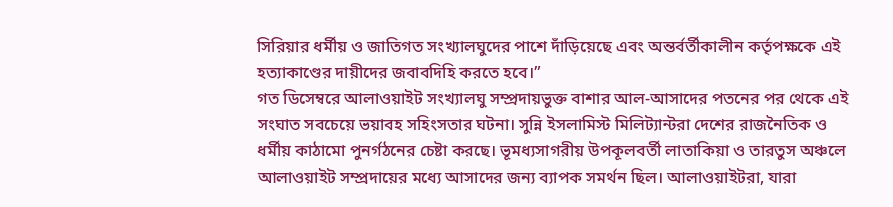সিরিয়ার ধর্মীয় ও জাতিগত সংখ্যালঘুদের পাশে দাঁড়িয়েছে এবং অন্তর্বর্তীকালীন কর্তৃপক্ষকে এই হত্যাকাণ্ডের দায়ীদের জবাবদিহি করতে হবে।”
গত ডিসেম্বরে আলাওয়াইট সংখ্যালঘু সম্প্রদায়ভুক্ত বাশার আল-আসাদের পতনের পর থেকে এই সংঘাত সবচেয়ে ভয়াবহ সহিংসতার ঘটনা। সুন্নি ইসলামিস্ট মিলিট্যান্টরা দেশের রাজনৈতিক ও ধর্মীয় কাঠামো পুনর্গঠনের চেষ্টা করছে। ভূমধ্যসাগরীয় উপকূলবর্তী লাতাকিয়া ও তারতুস অঞ্চলে আলাওয়াইট সম্প্রদায়ের মধ্যে আসাদের জন্য ব্যাপক সমর্থন ছিল। আলাওয়াইটরা, যারা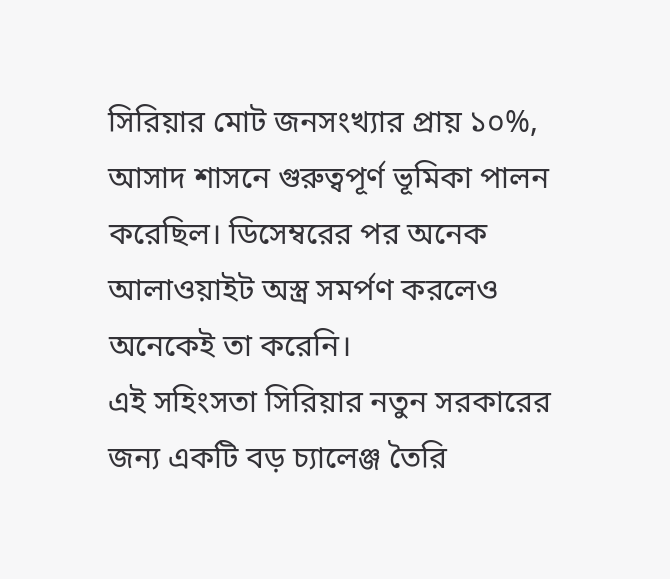সিরিয়ার মোট জনসংখ্যার প্রায় ১০%, আসাদ শাসনে গুরুত্বপূর্ণ ভূমিকা পালন করেছিল। ডিসেম্বরের পর অনেক আলাওয়াইট অস্ত্র সমর্পণ করলেও অনেকেই তা করেনি।
এই সহিংসতা সিরিয়ার নতুন সরকারের জন্য একটি বড় চ্যালেঞ্জ তৈরি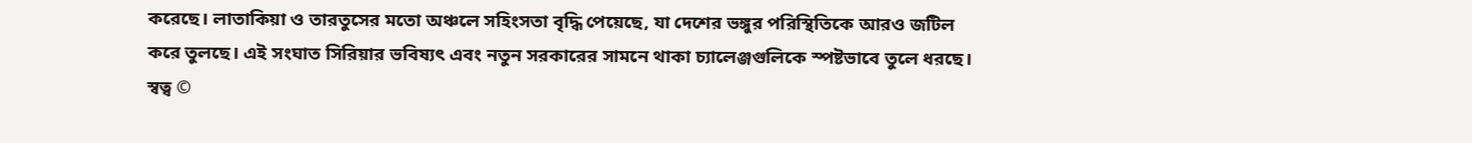করেছে। লাতাকিয়া ও তারতুসের মতো অঞ্চলে সহিংসতা বৃদ্ধি পেয়েছে, যা দেশের ভঙ্গুর পরিস্থিতিকে আরও জটিল করে তুলছে। এই সংঘাত সিরিয়ার ভবিষ্যৎ এবং নতুন সরকারের সামনে থাকা চ্যালেঞ্জগুলিকে স্পষ্টভাবে তুলে ধরছে।
স্বত্ব ©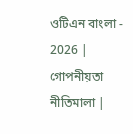ওটিএন বাংলা - 2026 | গোপনীয়তা নীতিমালা |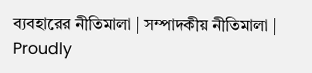ব্যবহারের নীতিমালা | সম্পাদকীয় নীতিমালা | Proudly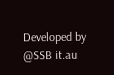Developed by @SSB it.au